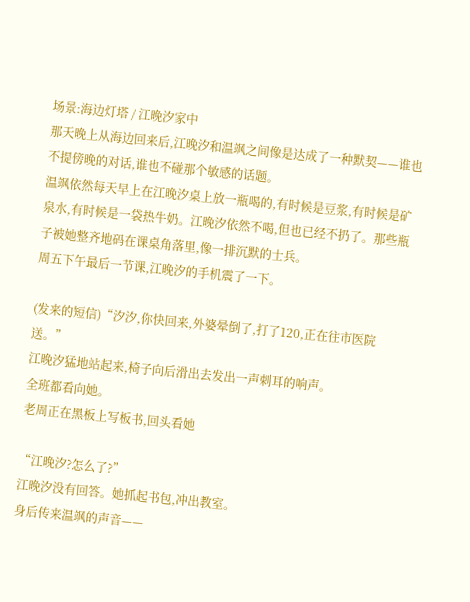场景:海边灯塔 / 江晚汐家中
那天晚上从海边回来后,江晚汐和温飒之间像是达成了一种默契——谁也不提傍晚的对话,谁也不碰那个敏感的话题。
温飒依然每天早上在江晚汐桌上放一瓶喝的,有时候是豆浆,有时候是矿泉水,有时候是一袋热牛奶。江晚汐依然不喝,但也已经不扔了。那些瓶子被她整齐地码在课桌角落里,像一排沉默的士兵。
周五下午最后一节课,江晚汐的手机震了一下。

(发来的短信)“汐汐,你快回来,外婆晕倒了,打了120,正在往市医院送。”
江晚汐猛地站起来,椅子向后滑出去发出一声刺耳的响声。
全班都看向她。
老周正在黑板上写板书,回头看她

“江晚汐?怎么了?”
江晚汐没有回答。她抓起书包,冲出教室。
身后传来温飒的声音——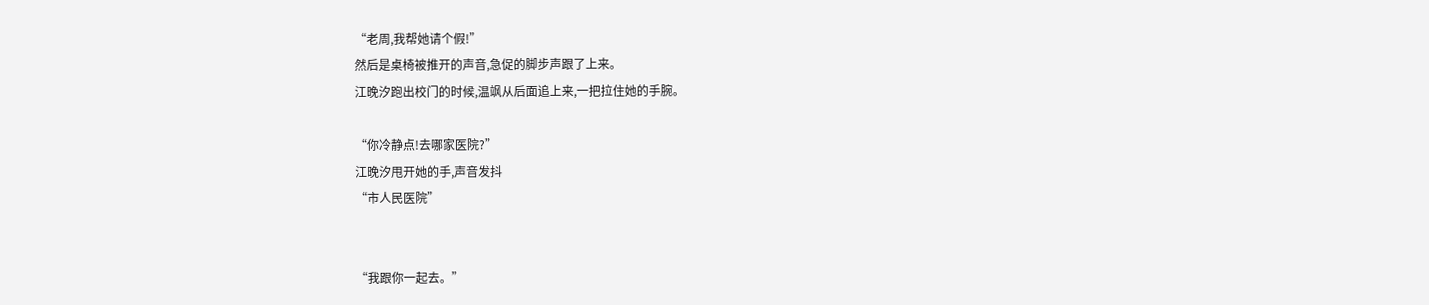“老周,我帮她请个假!”
然后是桌椅被推开的声音,急促的脚步声跟了上来。
江晚汐跑出校门的时候,温飒从后面追上来,一把拉住她的手腕。

“你冷静点!去哪家医院?”
江晚汐甩开她的手,声音发抖
“市人民医院”


“我跟你一起去。”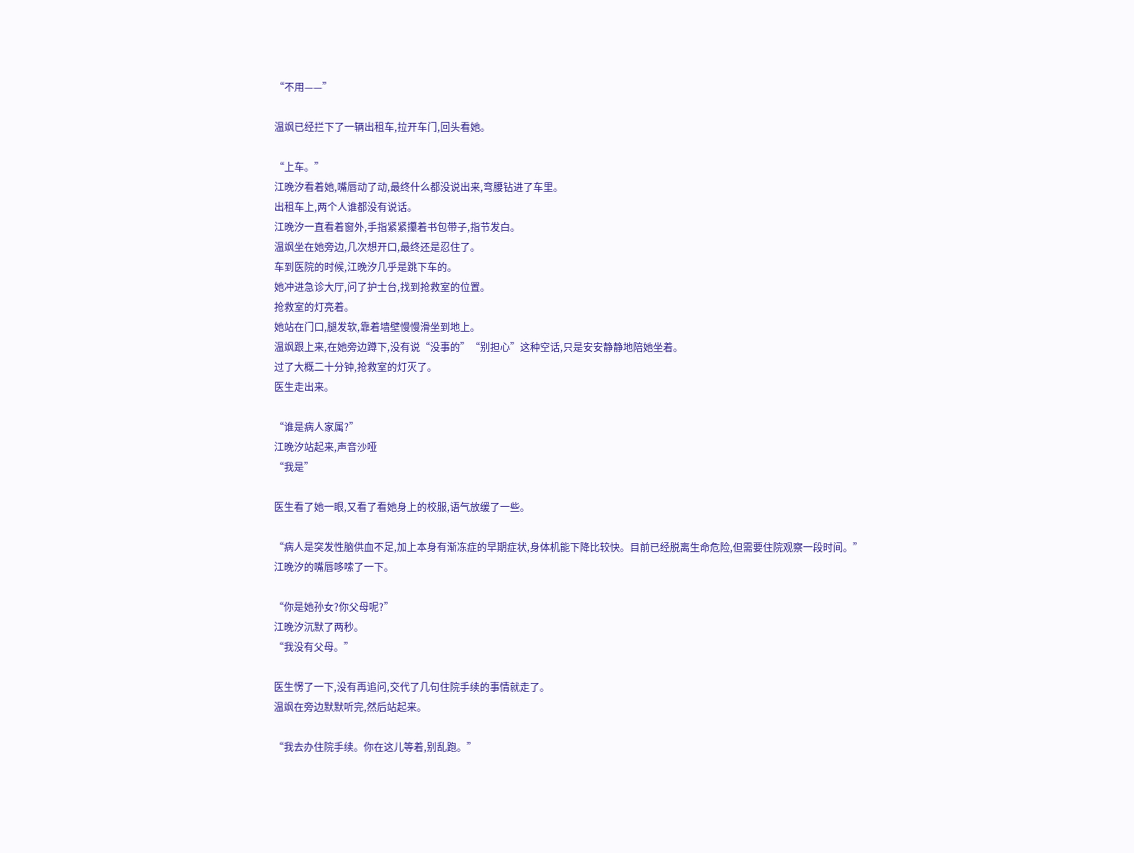“不用——”

温飒已经拦下了一辆出租车,拉开车门,回头看她。

“上车。”
江晚汐看着她,嘴唇动了动,最终什么都没说出来,弯腰钻进了车里。
出租车上,两个人谁都没有说话。
江晚汐一直看着窗外,手指紧紧攥着书包带子,指节发白。
温飒坐在她旁边,几次想开口,最终还是忍住了。
车到医院的时候,江晚汐几乎是跳下车的。
她冲进急诊大厅,问了护士台,找到抢救室的位置。
抢救室的灯亮着。
她站在门口,腿发软,靠着墙壁慢慢滑坐到地上。
温飒跟上来,在她旁边蹲下,没有说“没事的”“别担心”这种空话,只是安安静静地陪她坐着。
过了大概二十分钟,抢救室的灯灭了。
医生走出来。

“谁是病人家属?”
江晚汐站起来,声音沙哑
“我是”

医生看了她一眼,又看了看她身上的校服,语气放缓了一些。

“病人是突发性脑供血不足,加上本身有渐冻症的早期症状,身体机能下降比较快。目前已经脱离生命危险,但需要住院观察一段时间。”
江晚汐的嘴唇哆嗦了一下。

“你是她孙女?你父母呢?”
江晚汐沉默了两秒。
“我没有父母。”

医生愣了一下,没有再追问,交代了几句住院手续的事情就走了。
温飒在旁边默默听完,然后站起来。

“我去办住院手续。你在这儿等着,别乱跑。”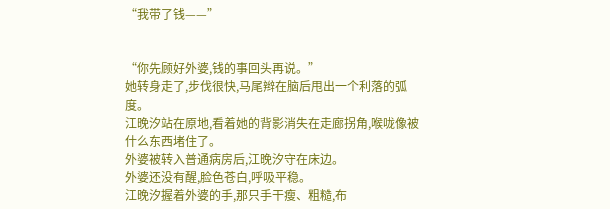“我带了钱——”


“你先顾好外婆,钱的事回头再说。”
她转身走了,步伐很快,马尾辫在脑后甩出一个利落的弧度。
江晚汐站在原地,看着她的背影消失在走廊拐角,喉咙像被什么东西堵住了。
外婆被转入普通病房后,江晚汐守在床边。
外婆还没有醒,脸色苍白,呼吸平稳。
江晚汐握着外婆的手,那只手干瘦、粗糙,布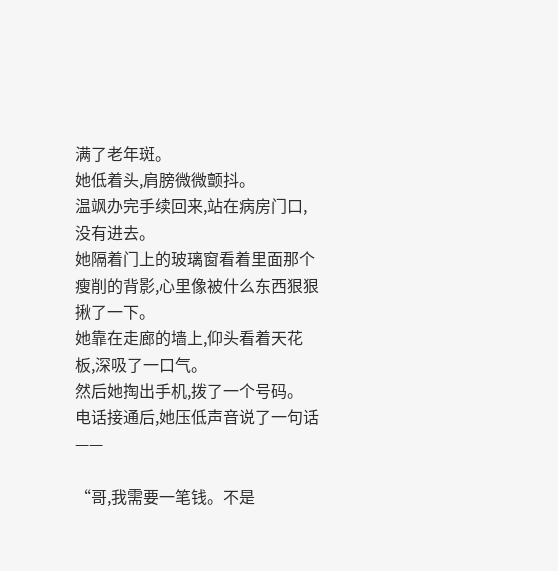满了老年斑。
她低着头,肩膀微微颤抖。
温飒办完手续回来,站在病房门口,没有进去。
她隔着门上的玻璃窗看着里面那个瘦削的背影,心里像被什么东西狠狠揪了一下。
她靠在走廊的墙上,仰头看着天花板,深吸了一口气。
然后她掏出手机,拨了一个号码。
电话接通后,她压低声音说了一句话——

“哥,我需要一笔钱。不是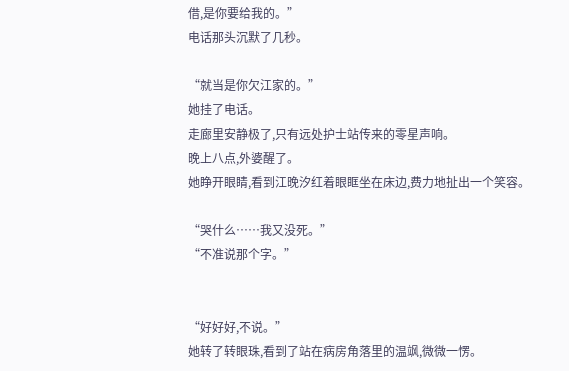借,是你要给我的。”
电话那头沉默了几秒。

“就当是你欠江家的。”
她挂了电话。
走廊里安静极了,只有远处护士站传来的零星声响。
晚上八点,外婆醒了。
她睁开眼睛,看到江晚汐红着眼眶坐在床边,费力地扯出一个笑容。

“哭什么……我又没死。”
“不准说那个字。”


“好好好,不说。”
她转了转眼珠,看到了站在病房角落里的温飒,微微一愣。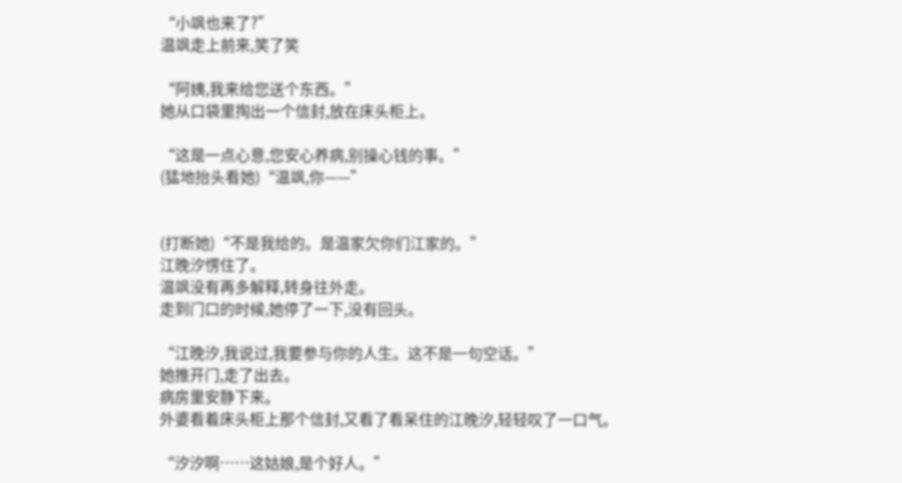“小飒也来了?”
温飒走上前来,笑了笑

“阿姨,我来给您送个东西。”
她从口袋里掏出一个信封,放在床头柜上。

“这是一点心意,您安心养病,别操心钱的事。”
(猛地抬头看她)“温飒,你——”


(打断她)“不是我给的。是温家欠你们江家的。”
江晚汐愣住了。
温飒没有再多解释,转身往外走。
走到门口的时候,她停了一下,没有回头。

“江晚汐,我说过,我要参与你的人生。这不是一句空话。”
她推开门,走了出去。
病房里安静下来。
外婆看着床头柜上那个信封,又看了看呆住的江晚汐,轻轻叹了一口气。

“汐汐啊……这姑娘,是个好人。”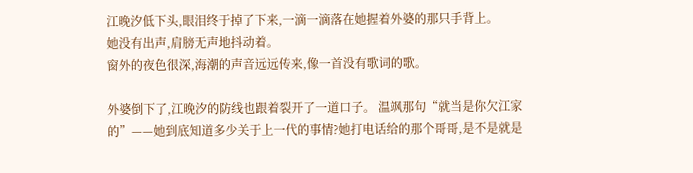江晚汐低下头,眼泪终于掉了下来,一滴一滴落在她握着外婆的那只手背上。
她没有出声,肩膀无声地抖动着。
窗外的夜色很深,海潮的声音远远传来,像一首没有歌词的歌。

外婆倒下了,江晚汐的防线也跟着裂开了一道口子。 温飒那句“就当是你欠江家的”——她到底知道多少关于上一代的事情?她打电话给的那个哥哥,是不是就是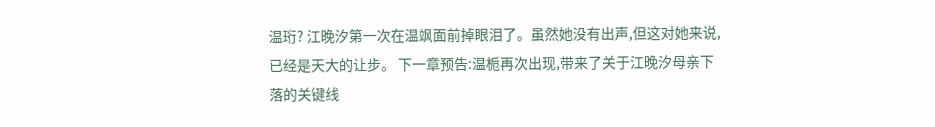温珩? 江晚汐第一次在温飒面前掉眼泪了。虽然她没有出声,但这对她来说,已经是天大的让步。 下一章预告:温栀再次出现,带来了关于江晚汐母亲下落的关键线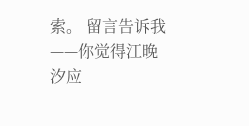索。 留言告诉我——你觉得江晚汐应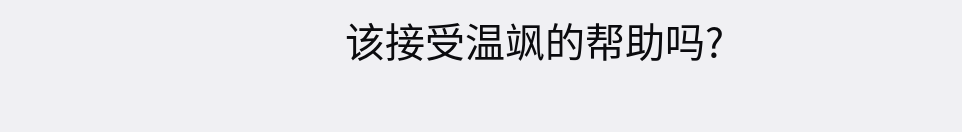该接受温飒的帮助吗?